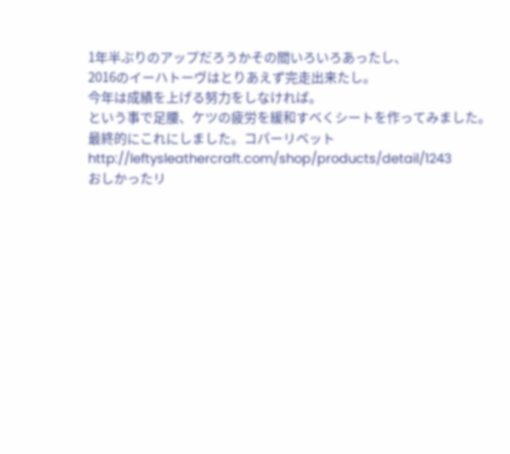1年半ぶりのアップだろうかその間いろいろあったし、
2016のイーハトーヴはとりあえず完走出来たし。
今年は成績を上げる努力をしなければ。
という事で足腰、ケツの疲労を緩和すべくシートを作ってみました。
最終的にこれにしました。コパーリベットhttp://leftysleathercraft.com/shop/products/detail/1243
おしかったリ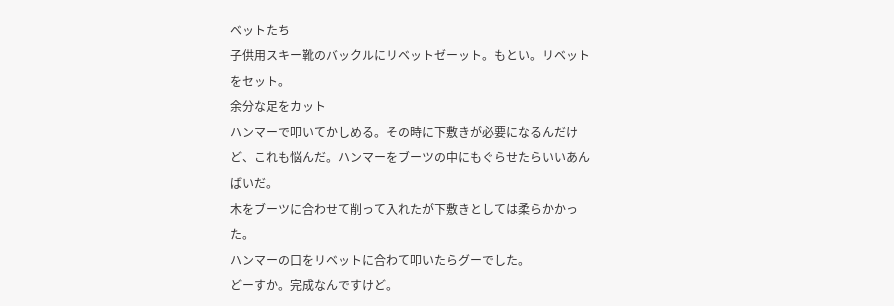ベットたち
子供用スキー靴のバックルにリベットゼーット。もとい。リベットをセット。
余分な足をカット
ハンマーで叩いてかしめる。その時に下敷きが必要になるんだけど、これも悩んだ。ハンマーをブーツの中にもぐらせたらいいあんばいだ。
木をブーツに合わせて削って入れたが下敷きとしては柔らかかった。
ハンマーの口をリベットに合わて叩いたらグーでした。
どーすか。完成なんですけど。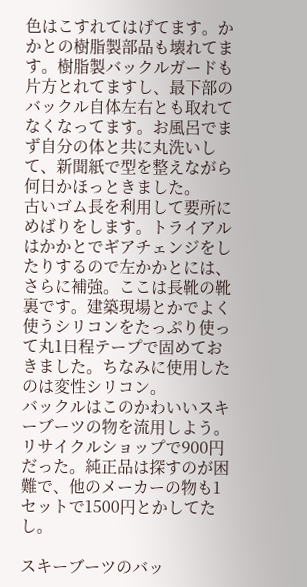色はこすれてはげてます。かかとの樹脂製部品も壊れてます。樹脂製バックルガードも片方とれてますし、最下部のバックル自体左右とも取れてなくなってます。お風呂でまず自分の体と共に丸洗いして、新聞紙で型を整えながら何日かほっときました。
古いゴム長を利用して要所にめばりをします。トライアルはかかとでギアチェンジをしたりするので左かかとには、さらに補強。ここは長靴の靴裏です。建築現場とかでよく使うシリコンをたっぷり使って丸1日程テープで固めておきました。ちなみに使用したのは変性シリコン。
バックルはこのかわいいスキーブーツの物を流用しよう。リサイクルショップで900円だった。純正品は探すのが困難で、他のメーカーの物も1セットで1500円とかしてたし。

スキーブーツのバッ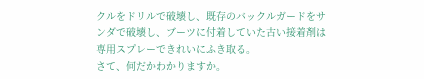クルをドリルで破壊し、既存のバックルガードをサンダで破壊し、ブーツに付着していた古い接着剤は専用スプレーできれいにふき取る。
さて、何だかわかりますか。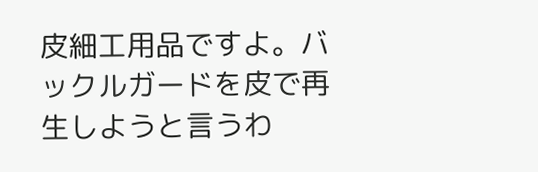皮細工用品ですよ。バックルガードを皮で再生しようと言うわ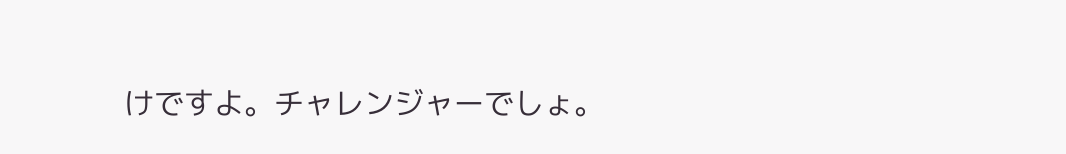けですよ。チャレンジャーでしょ。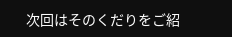次回はそのくだりをご紹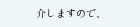介しますので、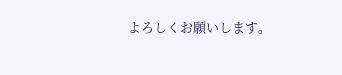よろしくお願いします。